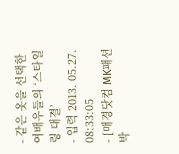- 같은 옷을 선택한 여배우들의 ‘스타일링 대결’
- 입력 2013. 05.27. 08:33:05
- [매경닷컴 MK패션 박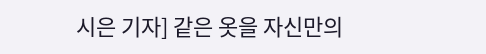시은 기자] 같은 옷을 자신만의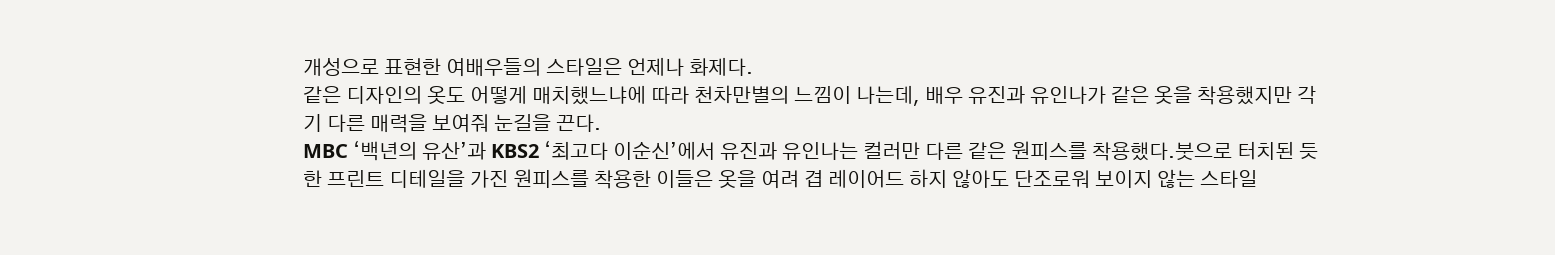개성으로 표현한 여배우들의 스타일은 언제나 화제다.
같은 디자인의 옷도 어떻게 매치했느냐에 따라 천차만별의 느낌이 나는데, 배우 유진과 유인나가 같은 옷을 착용했지만 각기 다른 매력을 보여줘 눈길을 끈다.
MBC ‘백년의 유산’과 KBS2 ‘최고다 이순신’에서 유진과 유인나는 컬러만 다른 같은 원피스를 착용했다.붓으로 터치된 듯한 프린트 디테일을 가진 원피스를 착용한 이들은 옷을 여려 겹 레이어드 하지 않아도 단조로워 보이지 않는 스타일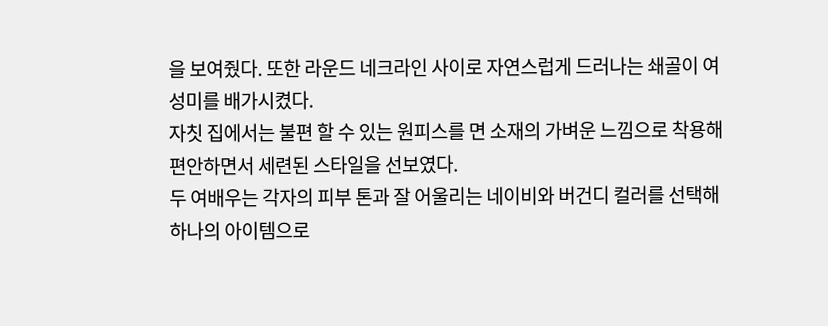을 보여줬다. 또한 라운드 네크라인 사이로 자연스럽게 드러나는 쇄골이 여성미를 배가시켰다.
자칫 집에서는 불편 할 수 있는 원피스를 면 소재의 가벼운 느낌으로 착용해 편안하면서 세련된 스타일을 선보였다.
두 여배우는 각자의 피부 톤과 잘 어울리는 네이비와 버건디 컬러를 선택해 하나의 아이템으로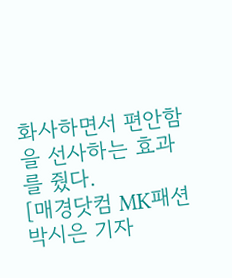화사하면서 편안함을 선사하는 효과를 줬다.
[매경닷컴 MK패션 박시은 기자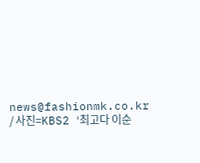news@fashionmk.co.kr / 사진=KBS2 ‘최고다 이순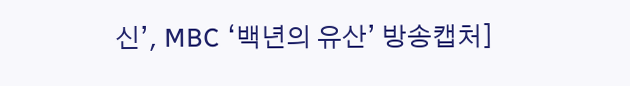신’, MBC ‘백년의 유산’ 방송캡처]